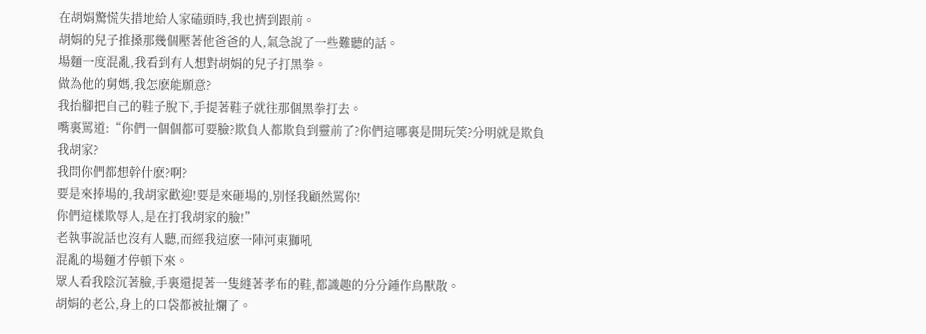在胡娟驚慌失措地給人家磕頭時,我也擠到跟前。
胡娟的兒子推搡那幾個壓著他爸爸的人,氣急說了一些難聽的話。
場麵一度混亂,我看到有人想對胡娟的兒子打黑拳。
做為他的舅媽,我怎麽能願意?
我抬腳把自己的鞋子脫下,手提著鞋子就往那個黑拳打去。
嘴裏罵道:“你們一個個都可要臉?欺負人都欺負到靈前了?你們這哪裏是開玩笑?分明就是欺負我胡家?
我問你們都想幹什麽?啊?
要是來捧場的,我胡家歡迎!要是來砸場的,別怪我顧然罵你!
你們這樣欺辱人,是在打我胡家的臉!”
老執事說話也沒有人聽,而經我這麽一陣河東獅吼
混亂的場麵才停頓下來。
眾人看我陰沉著臉,手裏還提著一隻縫著孝布的鞋,都識趣的分分鍾作鳥獸散。
胡娟的老公,身上的口袋都被扯爛了。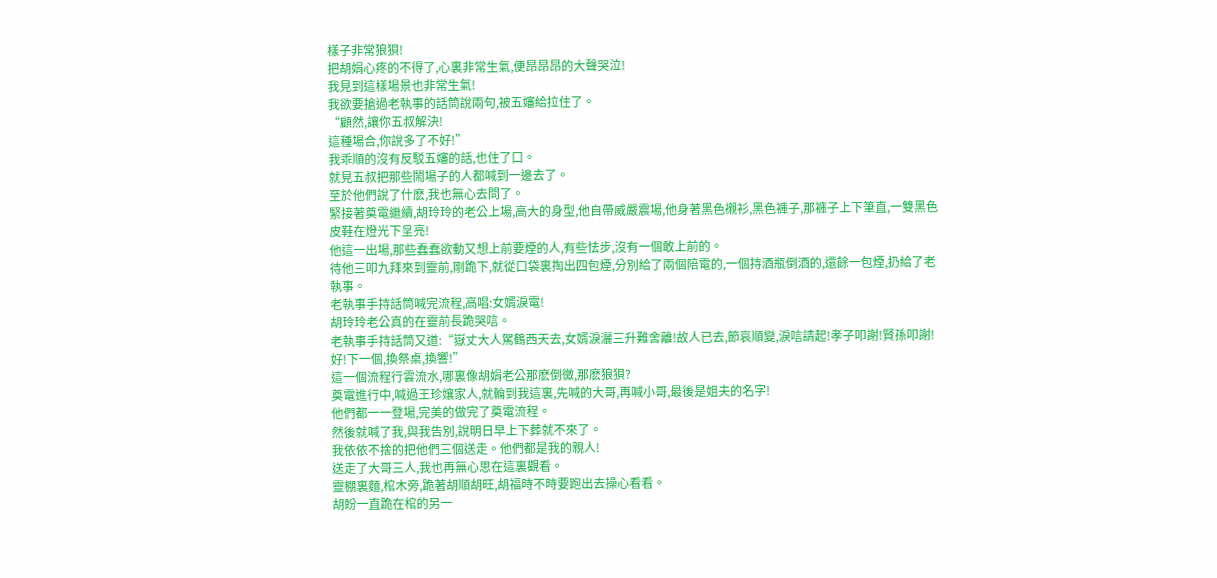樣子非常狼狽!
把胡娟心疼的不得了,心裏非常生氣,便昂昂昂的大聲哭泣!
我見到這樣場景也非常生氣!
我欲要搶過老執事的話筒說兩句,被五嬸給拉住了。
“顧然,讓你五叔解決!
這種場合,你說多了不好!”
我乖順的沒有反駁五嬸的話,也住了口。
就見五叔把那些鬧場子的人都喊到一邊去了。
至於他們說了什麽,我也無心去問了。
緊接著奠電繼續,胡玲玲的老公上場,高大的身型,他自帶威嚴震場,他身著黑色襯衫,黑色褲子,那褲子上下筆直,一雙黑色皮鞋在燈光下呈亮!
他這一出場,那些蠢蠢欲動又想上前要煙的人,有些怯步,沒有一個敢上前的。
待他三叩九拜來到靈前,剛跪下,就從口袋裏掏出四包煙,分別給了兩個陪電的,一個持酒瓶倒酒的,還餘一包煙,扔給了老執事。
老執事手持話筒喊完流程,高唱:女婿淚電!
胡玲玲老公真的在靈前長跪哭唁。
老執事手持話筒又道:“嶽丈大人駕鶴西天去,女婿淚灑三升難舍離!故人已去,節哀順變,淚唁請起!孝子叩謝!賢孫叩謝!
好!下一個,換祭桌,換響!”
這一個流程行雲流水,哪裏像胡娟老公那麽倒黴,那麽狼狽?
奠電進行中,喊過王珍孃家人,就輪到我這裏,先喊的大哥,再喊小哥,最後是姐夫的名字!
他們都一一登場,完美的做完了奠電流程。
然後就喊了我,與我告別,說明日早上下葬就不來了。
我依依不捨的把他們三個送走。他們都是我的親人!
送走了大哥三人,我也再無心思在這裏觀看。
靈棚裏麵,棺木旁,跪著胡順胡旺,胡福時不時要跑出去操心看看。
胡盼一直跪在棺的另一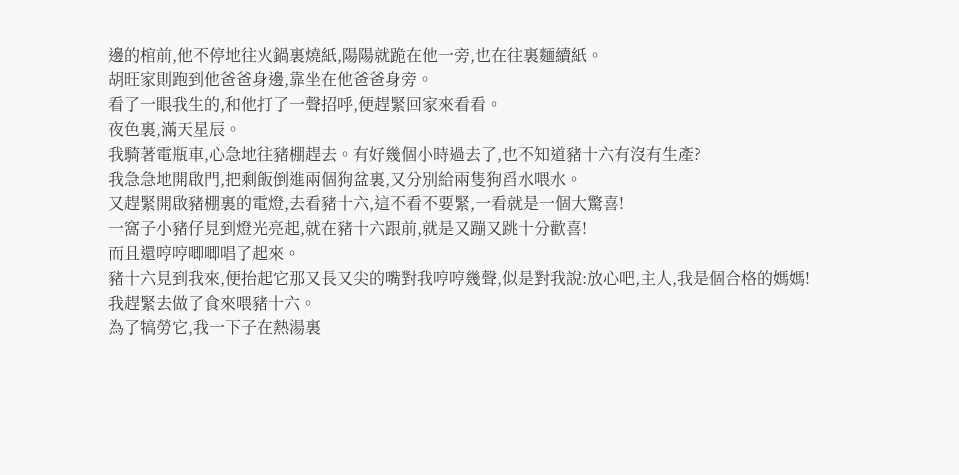邊的棺前,他不停地往火鍋裏燒紙,陽陽就跪在他一旁,也在往裏麵續紙。
胡旺家則跑到他爸爸身邊,靠坐在他爸爸身旁。
看了一眼我生的,和他打了一聲招呼,便趕緊回家來看看。
夜色裏,滿天星辰。
我騎著電瓶車,心急地往豬棚趕去。有好幾個小時過去了,也不知道豬十六有沒有生產?
我急急地開啟門,把剩飯倒進兩個狗盆裏,又分別給兩隻狗舀水喂水。
又趕緊開啟豬棚裏的電燈,去看豬十六,這不看不要緊,一看就是一個大驚喜!
一窩子小豬仔見到燈光亮起,就在豬十六跟前,就是又蹦又跳十分歡喜!
而且還哼哼唧唧唱了起來。
豬十六見到我來,便抬起它那又長又尖的嘴對我哼哼幾聲,似是對我說:放心吧,主人,我是個合格的媽媽!
我趕緊去做了食來喂豬十六。
為了犒勞它,我一下子在熱湯裏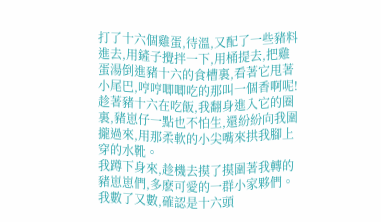打了十六個雞蛋,待溫,又配了一些豬料進去,用鏟子攪拌一下,用桶提去,把雞蛋湯倒進豬十六的食槽裏,看著它甩著小尾巴,哼哼唧唧吃的那叫一個香啊呢!
趁著豬十六在吃飯,我翻身進入它的圈裏,豬崽仔一點也不怕生,還紛紛向我圍攏過來,用那柔軟的小尖嘴來拱我腳上穿的水靴。
我蹲下身來,趁機去摸了摸圍著我轉的豬崽崽們,多麽可愛的一群小家夥們。
我數了又數,確認是十六頭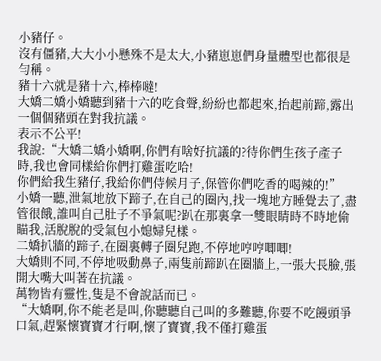小豬仔。
沒有僵豬,大大小小懸殊不是太大,小豬崽崽們身量體型也都很是勻稱。
豬十六就是豬十六,棒棒噠!
大嬌二嬌小嬌聽到豬十六的吃食聲,紛紛也都起來,抬起前蹄,露出一個個豬頭在對我抗議。
表示不公平!
我說:“大嬌二嬌小嬌啊,你們有啥好抗議的?待你們生孩子產子時,我也會同樣給你們打雞蛋吃哈!
你們給我生豬仔,我給你們侍候月子,保管你們吃香的喝辣的!”
小嬌一聽,泄氣地放下蹄子,在自己的圈內,找一塊地方睡覺去了,盡管很餓,誰叫自己肚子不爭氣呢?趴在那裏拿一雙眼睛時不時地偷瞄我,活脫脫的受氣包小媳婦兒樣。
二嬌扒牆的蹄子,在圈裏轉子圈兒跑,不停地哼哼唧唧!
大嬌則不同,不停地吸動鼻子,兩隻前蹄趴在圈牆上,一張大長臉,張開大嘴大叫著在抗議。
萬物皆有靈性,隻是不會說話而已。
“大嬌啊,你不能老是叫,你聽聽自己叫的多難聽,你要不吃饅頭爭口氣,趕緊懷寶寶才行啊,懷了寶寶,我不僅打雞蛋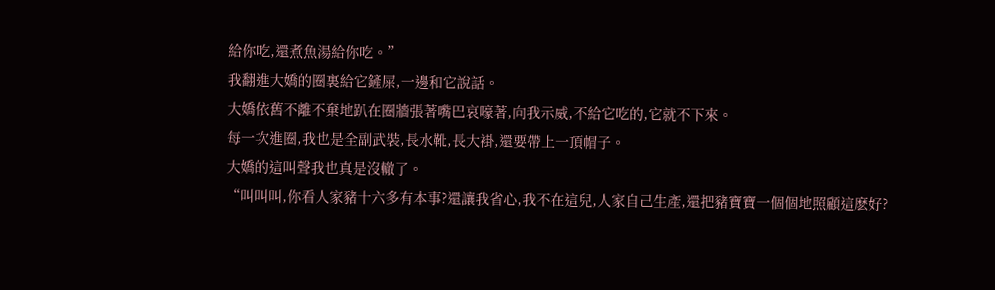給你吃,還煮魚湯給你吃。”
我翻進大嬌的圈裏給它鏟屎,一邊和它說話。
大嬌依舊不離不棄地趴在圈牆張著嘴巴哀嚎著,向我示威,不給它吃的,它就不下來。
每一次進圈,我也是全副武裝,長水靴,長大褂,還要帶上一頂帽子。
大嬌的這叫聲我也真是沒轍了。
“叫叫叫,你看人家豬十六多有本事?還讓我省心,我不在這兒,人家自己生產,還把豬寶寶一個個地照顧這麽好?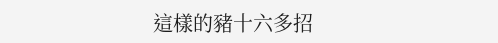這樣的豬十六多招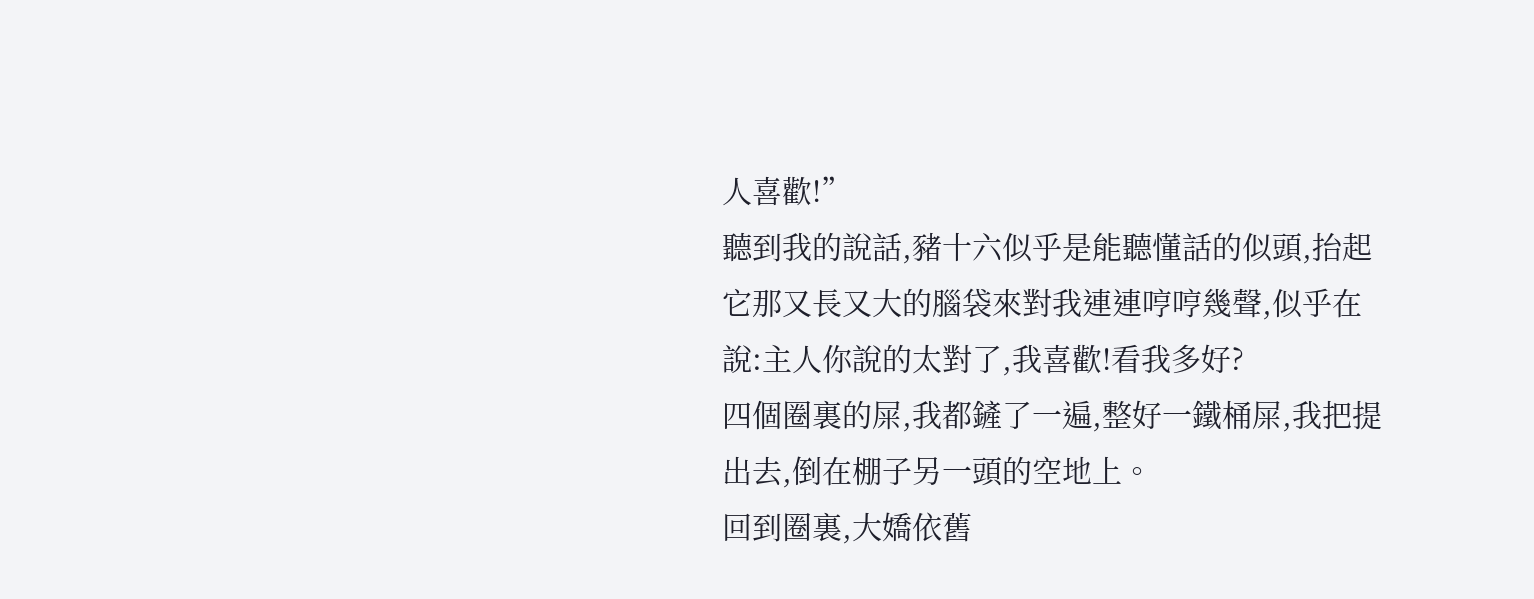人喜歡!”
聽到我的說話,豬十六似乎是能聽懂話的似頭,抬起它那又長又大的腦袋來對我連連哼哼幾聲,似乎在說:主人你說的太對了,我喜歡!看我多好?
四個圈裏的屎,我都鏟了一遍,整好一鐵桶屎,我把提出去,倒在棚子另一頭的空地上。
回到圈裏,大嬌依舊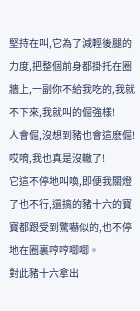堅持在叫,它為了減輕後腿的力度,把整個前身都掛托在圈牆上,一副你不給我吃的,我就不下來,我就叫的倔強樣!
人會倔,沒想到豬也會這麽倔!
哎唷,我也真是沒轍了!
它這不停地叫喚,即便我關燈了也不行,還搞的豬十六的寶寶都跟受到驚嚇似的,也不停地在圈裏哼哼唧唧。
對此豬十六拿出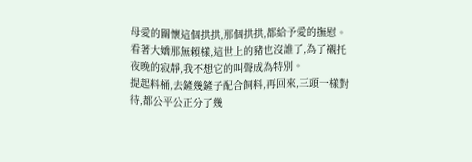母愛的關懷這個拱拱,那個拱拱,都給予愛的撫慰。
看著大嬌那無賴樣,這世上的豬也沒誰了,為了襯托夜晚的寂靜,我不想它的叫聲成為特別。
提起料桶,去鏟幾鏟子配合飼料,再回來,三頭一樣對待,都公平公正分了幾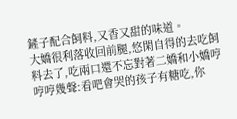鏟子配合飼料,又香又甜的味道。
大嬌很利落收回前腿,悠閑自得的去吃飼料去了,吃兩口還不忘對著二嬌和小嬌哼哼哼幾聲:看吧會哭的孩子有糖吃,你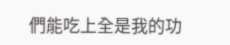們能吃上全是我的功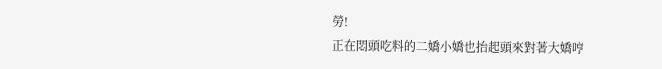勞!
正在悶頭吃料的二嬌小嬌也抬起頭來對著大嬌哼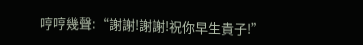哼哼幾聲:“謝謝!謝謝!祝你早生貴子!”